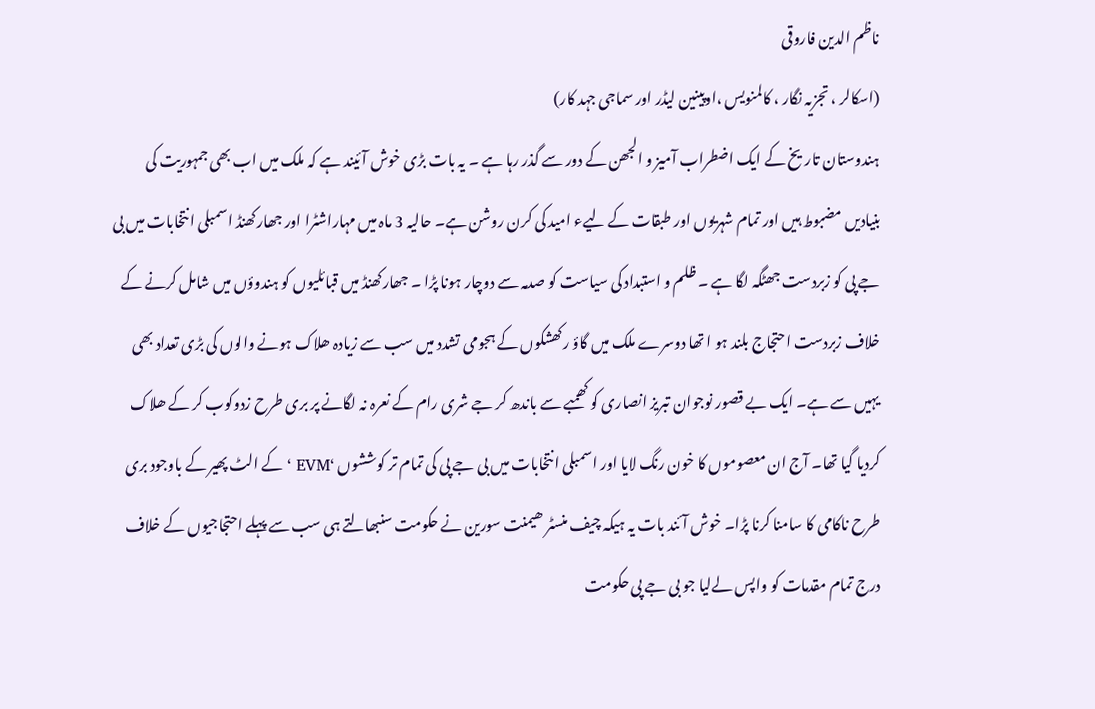ناظم الدین فاروقی
(اسکالر ، تجزیہ نگار ، کالمنویس ،اوپینین لیڈر اور سماجی جہد کار)
ہندوستان تاریخ کے ایک اضطراب آمیز و الجھن کے دور سے گذر رہا ہے ۔ یہ بات بڑی خوش آئیند ہے کہ ملک میں اب بھی جمہوریت کی بنیادیں مضبوط ہیں اور تمام شہریوں اور طبقات کے لیےء امید کی کرن روشن ہے۔ حالیہ 3 ماہ میں مہاراشٹرا اور جھارکھنڈ اسمبلی انتخابات میں بی جے پی کو زبردست جھٹگہ لگا ہے ۔ ظلم و استبداد کی سیاست کو صدمہ سے دوچار ہونا پڑا ۔ جھارکھنڈ میں قبائلیوں کو ہندوؤں میں شامل کرنے کے خلاف زبردست احتجاج بلند ہو ا تھا دوسرے ملک میں گاؤ رکھشکوں کے ہجومی تشدد میں سب سے زیادہ ھلاک ہونے والوں کی بڑی تعداد بھی یہیں سے ہے۔ ایک بے قصور نوجوان تبریز انصاری کو کھمبے سے باندھ کر جے شری رام کے نعرہ نہ لگانے پر بری طرح زدوکوب کر کے ھلاک کردیا گیا تھا۔ آج ان معصوموں کا خون رنگ لایا اور اسمبلی انتخابات میں بی جے پی کی تمام تر کوششوں ‘EVM ‘ کے الٹ پھیر کے باوجود بری طرح ناکامی کا سامنا کرنا پڑا۔ خوش آئند بات یہ ہیکہ چیف منسٹر ھیمنت سورین نے حکومت سنبھالتے ہی سب سے پہلے احتجاجیوں کے خلاف درج تمام مقدمات کو واپس لےلیا جو بی جے پی حکومت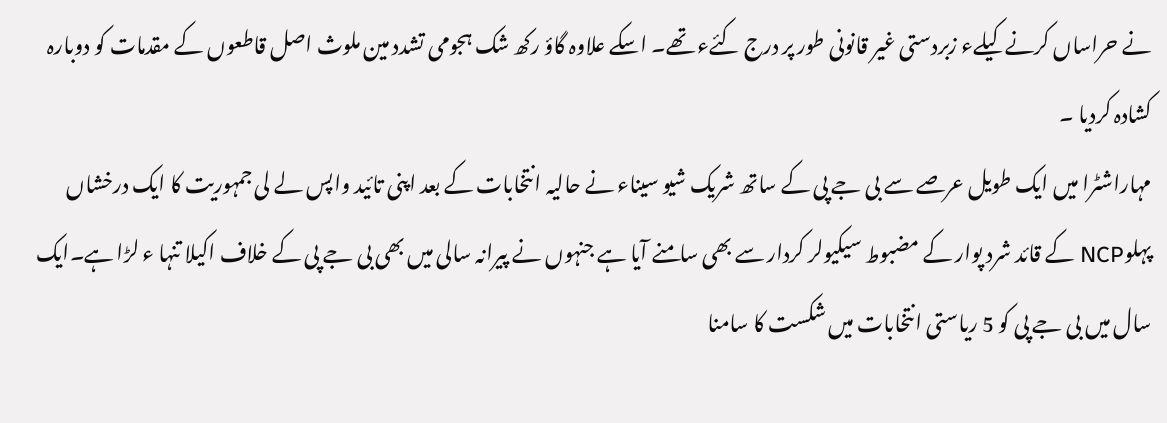نے حراساں کرنے کیلےء زبردستی غیر قانونی طور پر درج کئےء تھے۔ اسکے علاوہ گاؤ رکھ شک ہجومی تشدد مین ملوث اصل قاطعوں کے مقدمات کو دوبارہ کشادہ کردیا ۔
مہاراشٹرا میں ایک طویل عرصے سے بی جے پی کے ساتھ شریک شیو سیناء نے حالیہ انتخابات کے بعد اپنی تائید واپس لے لی جمہوریت کا ایک درخشاں پہلوNCP کے قائد شرد پوار کے مضبوط سیکیولر کردار سے بھی سامنے آیا ہے جنہوں نے پیرانہ سالی میں بھی بی جے پی کے خلاف اکیلا تنہا ء لڑا ہے۔ایک سال میں بی جے پی کو 5 ریاستی انتخابات میں شکست کا سامنا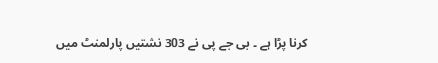کرنا پڑا ہے ۔ بی جے پی نے 303 نشتیں پارلمنٹ میں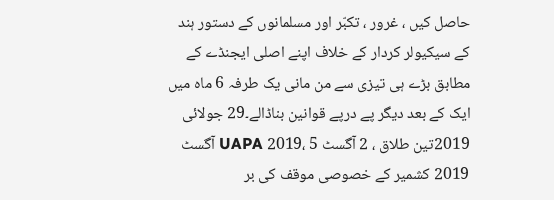حاصل کیں ، غرور ، تکبّر اور مسلمانوں کے دستور ہند کے سیکیولر کردار کے خلاف اپنے اصلی ایجنڈے کے مطابق بڑے ہی تیزی سے من مانی یک طرفہ 6 ماہ میں ایک کے بعد دیگر پے درپے قوانین بناڈالے۔29 جولائی 2019تین طلاق ، 2 آگسٹ UAPA 2019، 5 آگسٹ 2019 کشمیر کے خصوصی موقف کی بر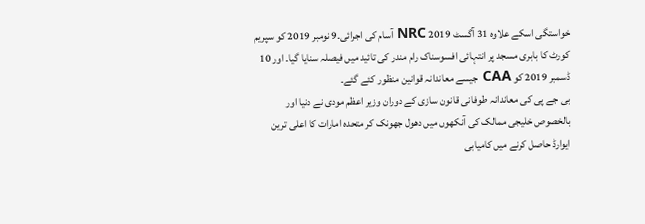خواستگی اسکے علاوہ 31 آگسٹ 2019 NRC آسام کی اجرائی۔9 نومبر 2019 کو سپریم کورٹ کا بابری مسجد پر انتہائی افسوسناک رام مندر کی تائید میں فیصلہ سنایا گیا۔ اور 10 ڈسمبر 2019 کو CAA جیسے معاندانہ قوانین منظور کئے گئے۔
بی جے پی کی معاندانہ طوفانی قانون سازی کے دوران وزیر اعظم مودی نے دنیا اور بالخصوص خلیجی ممالک کی آنکھوں میں دھول جھونک کر متحدہ امارات کا اعلی ترین ایوارڈ حاصل کرنے میں کامیابی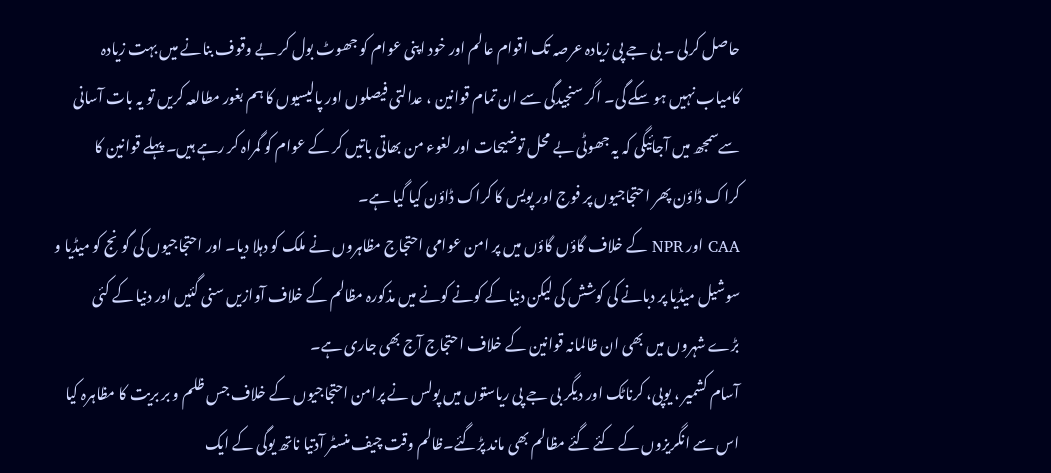حاصل کرلی ۔ بی جے پی زیادہ عرصہ تک اقوام عالم اور خود اپنی عوام کو جھوٹ بول کر بے وقوف بنانے میں بہت زیادہ کامیاب نہیں ہو سکے گی۔ اگر سنجیدگی سے ان تمام قوانین ، عدالتی فیصلوں اور پالیسیوں کا ہم بغور مطالعہ کریں تو یہ بات آسانی سےسمجھ میں آجائیگی کہ یہ جھوٹی بے محل توضیحات اور لغوء من بھاتی باتیں کر کے عوام کو گمراہ کر رہے ہیں۔ پہلے قوانین کا کراک ڈاؤن پھر احتجاجیوں پر فوج اور پویس کا کراک ڈاؤن کیا گیا ہے۔
CAA اور NPR کے خلاف گاؤں گاؤں میں پر امن عوامی احتجاج مظاہروں نے ملک کو دہلا دیا۔ اور احتجاجیوں کی گونج کو میڈیا و سوشیل میڈیا پر دبانے کی کوشش کی لیکن دنیا کے کونے کونے میں مذکورہ مظالم کے خلاف آوازیں سنی گئیں اور دنیا کے کئی بڑے شہروں میں بھی ان ظالمانہ قوانین کے خلاف احتجاج آج بھی جاری ہے۔
آسام کشمیر ، یوپی، کرناٹک اور دیگر بی جے پی ریاستوں میں پولس نے پرامن احتجاجیوں کے خلاف جس ظلم و بر بریت کا مظاہرہ کیا اس سے انگریزوں کے کئے گئے مظالم بھی ماند پڑگئے۔ظالم وقت چیف منسٹر آدتیا ناتھ یوگی کے ایک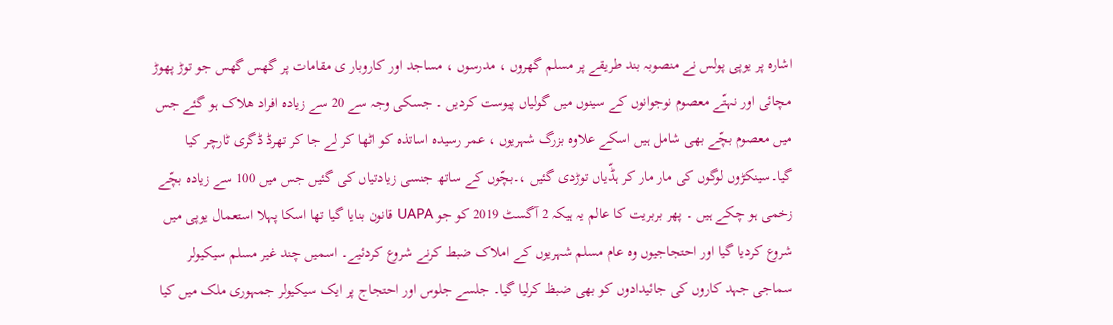اشارہ پر یوپی پولس نے منصوبہ بند طریقے پر مسلم گھروں ، مدرسوں ، مساجد اور کاروبار ی مقامات پر گھس گھس جو توڑ پھوڑ مچائی اور نہتّے معصوم نوجوانوں کے سینوں میں گولیاں پیوست کردیں ۔ جسکی وجہ سے 20 سے زیادہ افراد ھلاک ہو گئے جس میں معصوم بچّے بھی شامل ہیں اسکے علاوہ بزرگ شہریوں ، عمر رسیدہ اساتذہ کو اٹھا کر لے جا کر تھرڈ ڈگری ٹارچر کیا گیا۔سینکڑوں لوگوں کی مار مار کر ہڈّیاں توڑدی گئیں ،۔بچّوں کے ساتھ جنسی زیادتیاں کی گئیں جس میں 100 سے زیادہ بچّے زخمی ہو چکے ہیں ۔ پھر بربریت کا عالم یہ ہیکہ 2 آگسٹ 2019 کو جو UAPA قانون بنایا گیا تھا اسکا پہلا استعمال یوپی میں شروع کردیا گیا اور احتجاجیوں وہ عام مسلم شہریوں کے املاک ضبط کرنے شروع کردئیے۔ اسمیں چند غیر مسلم سیکیولر سماجی جہد کاروں کی جائیدادوں کو بھی ضبظ کرلیا گیا۔ جلسے جلوس اور احتجاج پر ایک سیکیولر جمہوری ملک میں کیا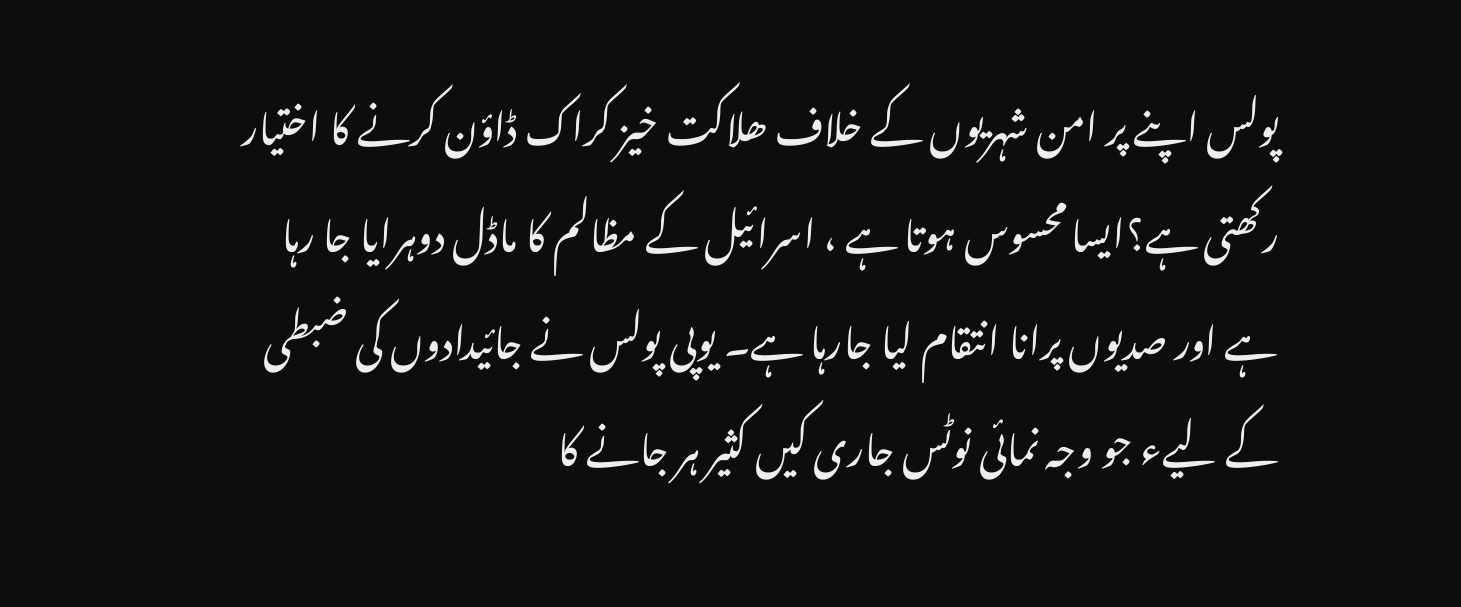پولس اپنے پر امن شہریوں کے خلاف ھلاکت خیز کراک ڈاؤن کرنے کا اختیار رکھتی ہے؟ایسا محسوس ہوتا ہے ، اسرائیل کے مظالم کا ماڈل دوہرایا جا رہا ہے اور صدیوں پرانا انتقام لیا جارہا ہے۔ یوپی پولس نے جائیدادوں کی ضبطی کے لیےء جو وجہ نمائی نوٹس جاری کیں کثیر ہر جانے کا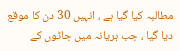مطالبہ کیا گیا ہے ، انہیں 30 دن کا موقع دیا گیا ، جب ہریانہ میں جاٹوں کے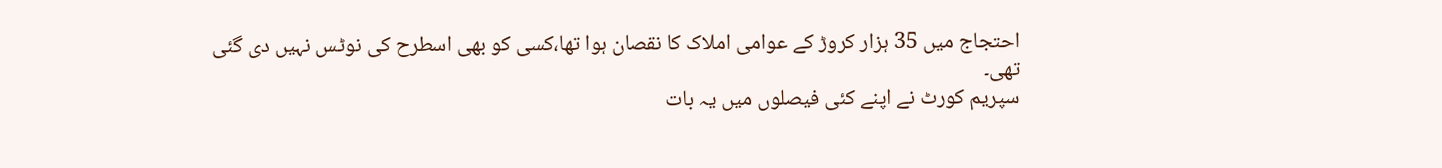احتجاج میں 35 ہزار کروڑ کے عوامی املاک کا نقصان ہوا تھا،کسی کو بھی اسطرح کی نوٹس نہیں دی گئی تھی۔
سپریم کورٹ نے اپنے کئی فیصلوں میں یہ بات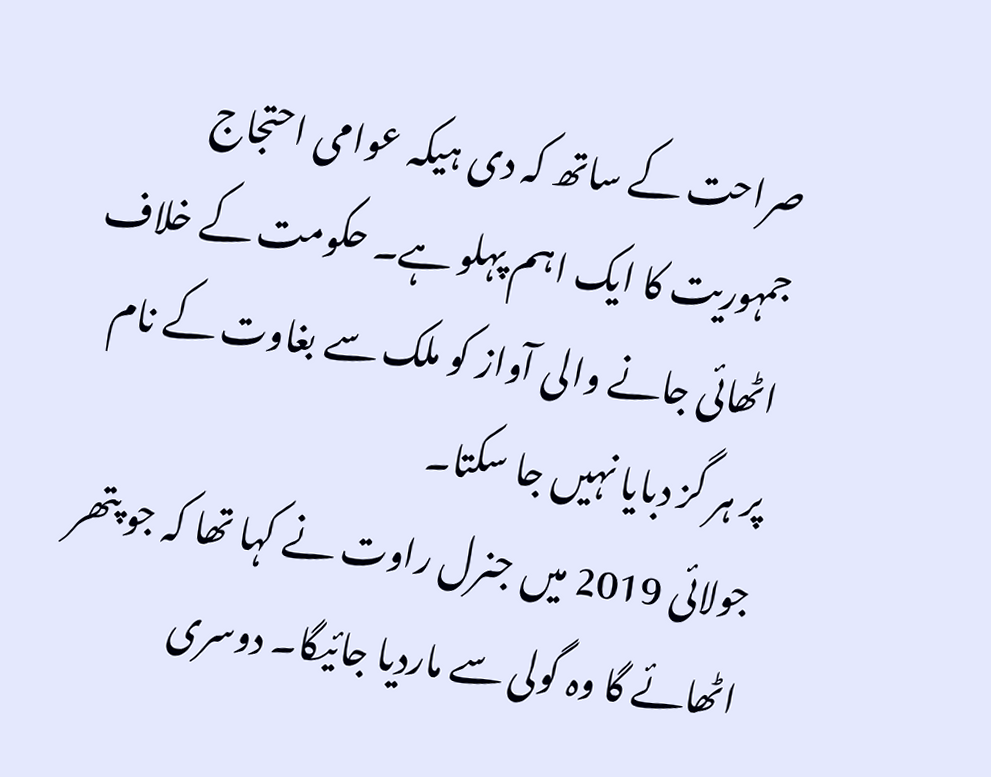صراحت کے ساتھ کہ دی ہیکہ عوامی احتجاج جمہوریت کا ایک اہم پہلو ہے۔ حکومت کے خلاف اٹھائی جانے والی آواز کو ملک سے بغاوت کے نام پر ہر گز دبایا نہیں جا سکتا۔
جولائی 2019 میں جنرل راوت نے کہا تھا کہ جو پتھر اٹھائے گا وہ گولی سے ماردیا جائیگا۔ دوسری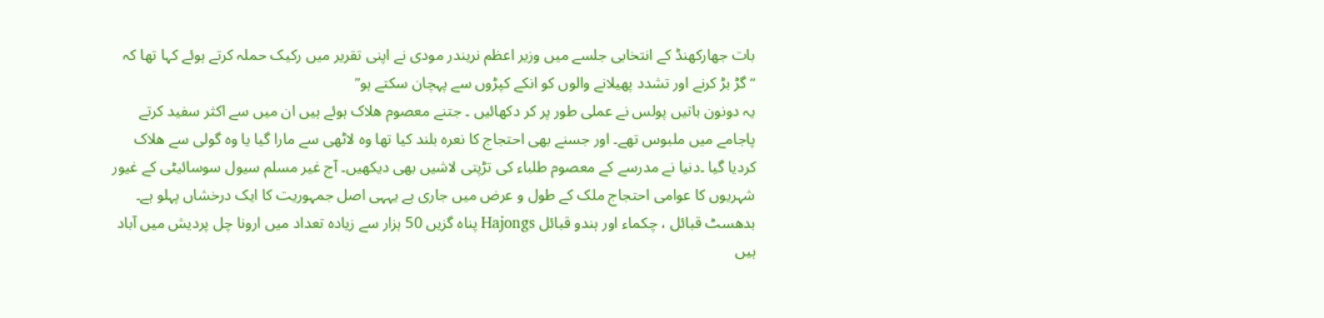بات جھارکھنڈ کے انتخابی جلسے میں وزیر اعظم نریندر مودی نے اپنی تقریر میں رکیک حملہ کرتے ہوئے کہا تھا کہ “گڑ بڑ کرنے اور تشدد پھیلانے والوں کو انکے کپڑوں سے پہچان سکتے ہو”
یہ دونون باتیں پولس نے عملی طور پر کر دکھائیں ۔ جتنے معصوم ھلاک ہوئے ہیں ان میں سے اکثر سفید کرتے پاجامے میں ملبوس تھے۔ اور جسنے بھی احتجاج کا نعرہ بلند کیا تھا وہ لاٹھی سے مارا گیا یا وہ گولی سے ھلاک کردیا گیا ۔دنیا نے مدرسے کے معصوم طلباء کی تڑپتی لاشیں بھی دیکھیں۔ آج غیر مسلم سیول سوسائیٹی کے غیور شہریوں کا عوامی احتجاج ملک کے طول و عرض میں جاری ہے یہہی اصل جمہوریت کا ایک درخشاں پہلو ہے۔
بدھسٹ قبائل ، چکماء اور ہندو قبائل Hajongs پناہ گزیں 50 ہزار سے زیادہ تعداد میں ارونا چل پردیش میں آباد ہیں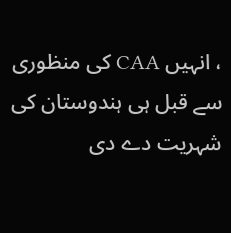، انہیں CAA کی منظوری سے قبل ہی ہندوستان کی شہریت دے دی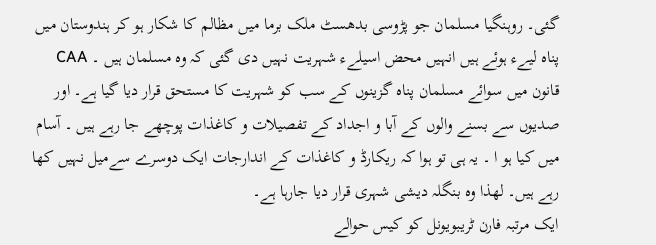گئی۔ روہنگیا مسلمان جو پڑوسی بدھسٹ ملک برما میں مظالم کا شکار ہو کر ہندوستان میں پناہ لیےء ہوئے ہیں انہیں محض اسیلےء شہریت نہیں دی گئی کہ وہ مسلمان ہیں ۔ CAA قانون میں سوائے مسلمان پناہ گزینوں کے سب کو شہریت کا مستحق قرار دیا گیا ہے۔ اور صدیوں سے بسنے والوں کے آبا و اجداد کے تفصیلات و کاغذات پوچھے جا رہے ہیں ۔ آسام میں کیا ہو ا ۔ یہ ہی تو ہوا کہ ریکارڈ و کاغذات کے اندارجات ایک دوسرے سےمیل نہیں کھا رہے ہیں۔ لھذا وہ بنگلہ دیشی شہری قرار دیا جارہا ہے۔
ایک مرتبہ فارن ٹریبویونل کو کیس حوالے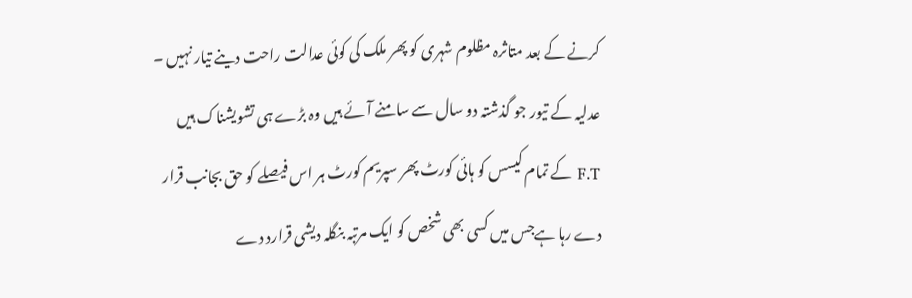کرنے کے بعد متاثرہ مظلوم شہری کو پھر ملک کی کوئی عدالت راحت دینے تیار نہیں ۔ عدلیہ کے تیور جو گذشتہ دو سال سے سامنے آئے ہیں وہ بڑے ہی تشویشناک ہیں F.T کے تمام کیسس کو ہائی کورٹ پھر سپریم کورٹ ہر اس فیصلے کو حق بجانب قرار دے رہا ہےجس میں کسی بھی شخص کو ایک مرتبہ بنگلہ دیشی قرارد دے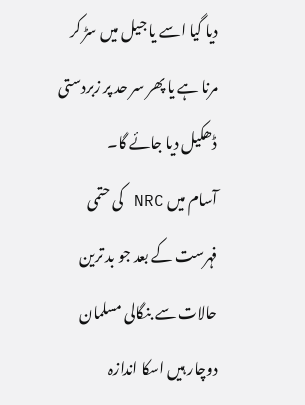دیا گیا اسے یا جیل میں سڑ کر مرنا ہے یا پھر سر حد پر زبردستی ڈھکیل دیا جائے گا۔
آسام میں NRC کی حتمی فہرست کے بعد جو بد ترین حالات سے بنگالی مسلمان دوچار ہیں اسکا اندازہ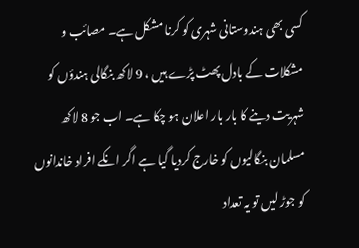کسی بھی ہندوستانی شہری کو کرنا مشکل ہے۔ مصائب و مشکلات کے بادل پھٹ پڑے ہیں ، 9 لاکھ بنگالی ہندؤں کو شہریت دینے کا بار بار اعلان ہو چکا ہے۔ اب جو 8 لاکھ مسلمان بنگالیوں کو خارج کردیا گیا ہے اگر انکے افراد خاندانوں کو جوڑ لیں تو یہ تعداد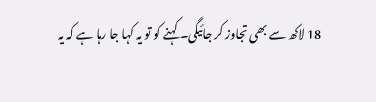18 لاکھ سے بھی تجاوز کر جائیگی۔ کہنے کو تو یہ کہا جا رہا ہے کہ یہ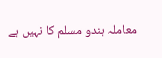معاملہ ہندو مسلم کا نہیں ہے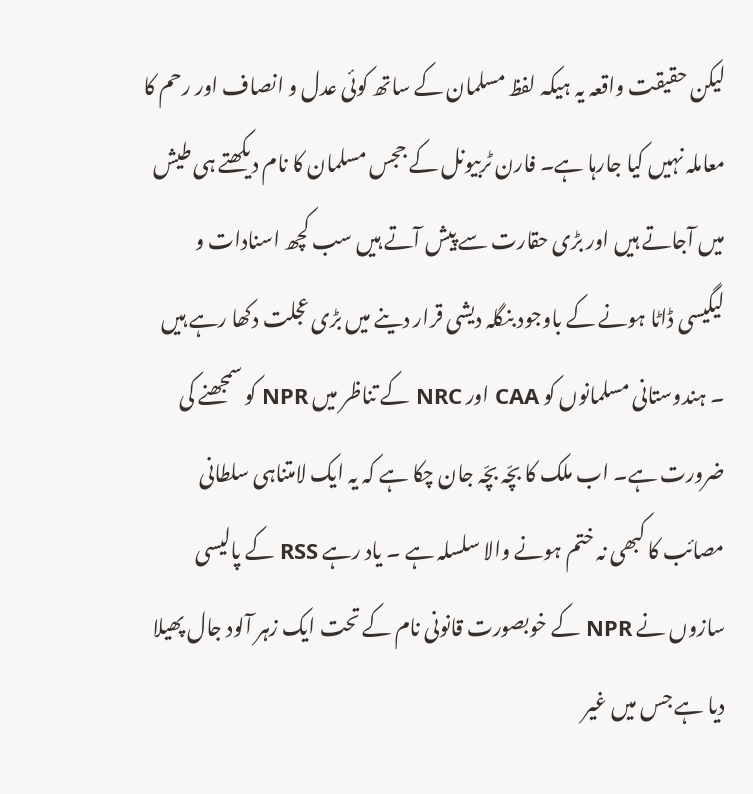لیکن حقیقت واقعہ یہ ہیکہ لفظ مسلمان کے ساتھ کوئی عدل و انصاف اور رحم کا معاملہ نہیں کیا جارہا ہے۔ فارن ٹربیونل کے ججس مسلمان کا نام دیکھتے ہی طیش میں آجاتے ہیں اور بڑی حقارت سے پیش آتے ہیں سب کچھ اسنادات و لیگیسی ڈاٹا ہونے کے باوجود بنگلہ دیشی قرار دینے میں بڑی عجلت دکھا رہے ہیں ۔ ہندوستانی مسلمانوں کو CAA اور NRC کے تناظر میں NPR کو سمجھنے کی ضرورت ہے۔ اب ملک کا بچّہ بچّہ جان چکا ہے کہ یہ ایک لامتناہی سلطانی مصائب کا کبھی نہ ختم ہونے والا سلسلہ ہے ۔ یاد رہے RSS کے پالیسی سازوں نے NPR کے خوبصورت قانونی نام کے تحت ایک زہر آلود جال پھیلا دیا ہے جس میں غیر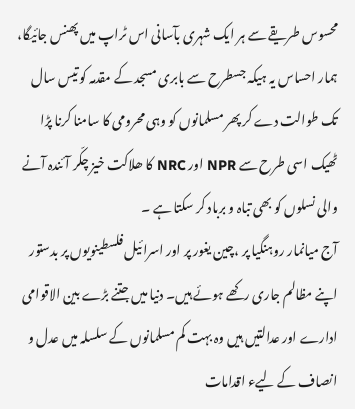محسوس طریقے سے ہر ایک شہری بآسانی اس ٹراپ میں پھنس جائیگا، ہمار احساس یہ ہیکہ جسطرح سے بابری مسجد کے مقدمہ کو تیس سال تک طوالت دے کر پھر مسلمانوں کو وہی محرومی کا سامنا کرنا پڑا ٹھیک اسی طرح سے NPR اور NRC کا ھلاکت خیز چکّر آئندہ آنے والی نسلوں کو بھی تباہ و برباد کر سکتا ہے ۔
آج میانمار روہنگیا پر ،چین یغور پر اور اسرائیل فلسطینویوں پر بدستور اپنے مظالم جاری رکھے ہوئے ہیں۔ دنیا میں جتنے بڑے بین الاقوامی ادارے اور عدالتیں ہیں وہ بہت کم مسلمانوں کے سلسلہ میں عدل و انصاف کے لیےء اقدامات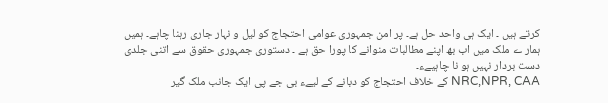کرتے ہیں ۔ ایک ہی واحد حل ہے۔ پر امن جمہوری عوامی احتجاج کو لیل و نہار جاری رہنا چاہے۔ ہمیں ہمار ے ملک میں اب بھ اپنے مطالبات منوانے کا پورا حق ہے ۔ دستوری جمہوری حقوق سے اتنی جلدی دست بردار نہیں ہو نا چاہیےء۔
NRC,NPR, CAA کے خلاف احتجاج کو دبانے کے لیےء بی جے پی ایک جانب ملک گیر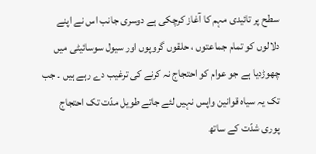سطح پر تائیدی مہم کا آغاز کرچکی ہے دوسری جانب اس نے اپنے دلالوں کو تمام جماعتوں ، حلقوں گروپوں اور سیول سوسائیٹی میں چھوڑدیا ہے جو عوام کو احتجاج نہ کرنے کی ترغیب دے رہے ہیں ۔ جب تک یہ سیاہ قوانین واپس نہیں لئے جاتے طویل مدّت تک احتجاج پوری شدّت کے ساتھ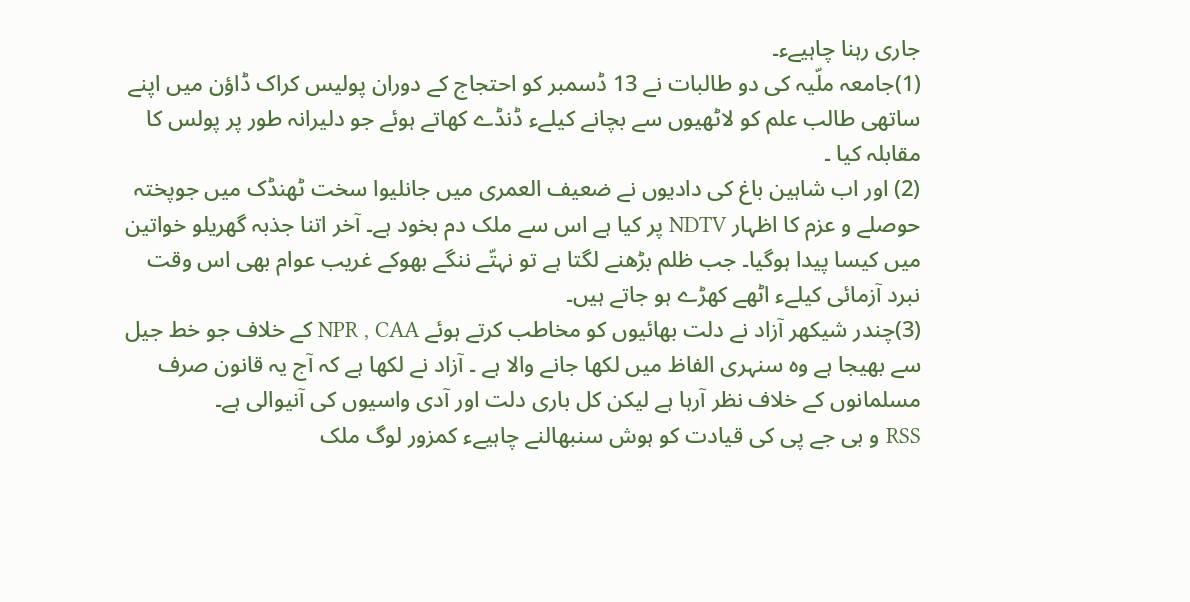جاری رہنا چاہیےء۔
(1)جامعہ ملّیہ کی دو طالبات نے 13 ڈسمبر کو احتجاج کے دوران پولیس کراک ڈاؤن میں اپنے ساتھی طالب علم کو لاٹھیوں سے بچانے کیلےء ڈنڈے کھاتے ہوئے جو دلیرانہ طور پر پولس کا مقابلہ کیا ۔
(2) اور اب شاہین باغ کی دادیوں نے ضعیف العمری میں جانلیوا سخت ٹھنڈک میں جوپختہ حوصلے و عزم کا اظہار NDTV پر کیا ہے اس سے ملک دم بخود ہے۔ آخر اتنا جذبہ گھریلو خواتین میں کیسا پیدا ہوگیا۔ جب ظلم بڑھنے لگتا ہے تو نہتّے ننگے بھوکے غریب عوام بھی اس وقت نبرد آزمائی کیلےء اٹھے کھڑے ہو جاتے ہیں۔
(3)چندر شیکھر آزاد نے دلت بھائیوں کو مخاطب کرتے ہوئے NPR , CAA کے خلاف جو خط جیل سے بھیجا ہے وہ سنہری الفاظ میں لکھا جانے والا ہے ۔ آزاد نے لکھا ہے کہ آج یہ قانون صرف مسلمانوں کے خلاف نظر آرہا ہے لیکن کل باری دلت اور آدی واسیوں کی آنیوالی ہے۔
RSS و بی جے پی کی قیادت کو ہوش سنبھالنے چاہیےء کمزور لوگ ملک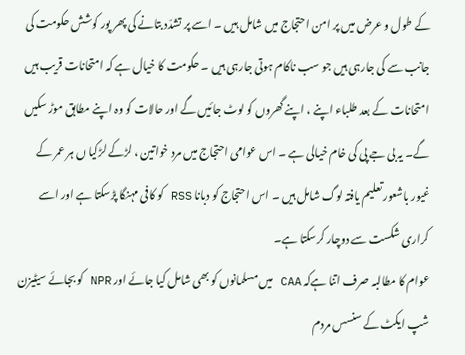کے طول و عرض میں پر امن احتجاج میں شامل ہیں ۔ اسے پر تشدّد بتانے کی پھر پور کوشش حکومت کی جانب سے کی جارہی ہیں جو سب ناکام ہوتی جارہی ہیں ۔ حکومت کا خیال ہے کہ امتحانات قریب ہیں امتحانات کے بعد طلباء اپنے ، اپنے گھروں کو لوٹ جائیں گے اور حالات کو وہ اپنے مطابق موڑ سکیں گے۔ یہ بی جے پی کی خام خیالی ہے ۔ اس عوامی احتجاج میں مرد خواتین ، لڑکے لڑکیا ں ہر عمر کے غیور باشعور تعلیم یافتہ لوگ شامل ہیں ۔ اس احتجاج کو دبانا RSS کو کافی مہنگا پڑسکتا ہے اور اسے کراری شکست سے دوچار کرسکتا ہے۔
عوام کا مطالبہ صرف اتنا ہےکہ CAA میں مسلمانوں کو بھی شامل کیا جائے اور NPR کو بجائے سیٹیزن شپ ایکٹ کے سنسس مردم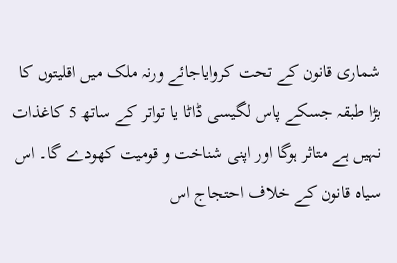شماری قانون کے تحت کروایاجائے ورنہ ملک میں اقلیتوں کا بڑا طبقہ جسکے پاس لگیسی ڈاٹا یا تواتر کے ساتھ 5 کاغذات نہیں ہے متاثر ہوگا اور اپنی شناخت و قومیت کھودے گا۔ اس سیاہ قانون کے خلاف احتجاج اس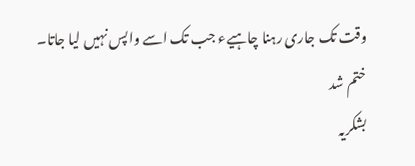وقت تک جاری رہنا چاہیےء جب تک اسے واپس نہیں لیا جاتا۔
ختم شد
بشکریہ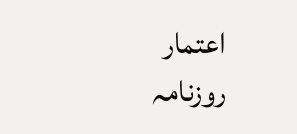اعتمار روزنامہ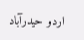اردو حیدرآباد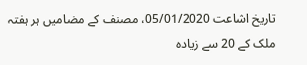تاریخ اشاعت 05/01/2020، مصنف کے مضامیں ہر ہفتہ ملک کے 20 سے زیادہ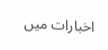اخبارات میں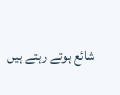شائع ہوتے رہتے ہیں